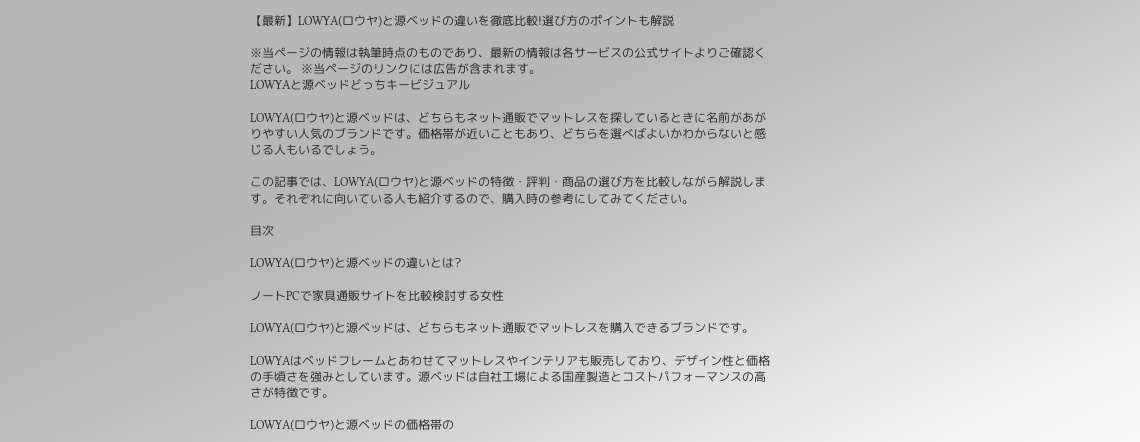【最新】LOWYA(ロウヤ)と源ベッドの違いを徹底比較!選び方のポイントも解説

※当ページの情報は執筆時点のものであり、最新の情報は各サービスの公式サイトよりご確認ください。 ※当ページのリンクには広告が含まれます。
LOWYAと源ベッドどっちキービジュアル

LOWYA(ロウヤ)と源ベッドは、どちらもネット通販でマットレスを探しているときに名前があがりやすい人気のブランドです。価格帯が近いこともあり、どちらを選べばよいかわからないと感じる人もいるでしょう。

この記事では、LOWYA(ロウヤ)と源ベッドの特徴・評判・商品の選び方を比較しながら解説します。それぞれに向いている人も紹介するので、購入時の参考にしてみてください。

目次

LOWYA(ロウヤ)と源ベッドの違いとは?

ノートPCで家具通販サイトを比較検討する女性

LOWYA(ロウヤ)と源ベッドは、どちらもネット通販でマットレスを購入できるブランドです。

LOWYAはベッドフレームとあわせてマットレスやインテリアも販売しており、デザイン性と価格の手頃さを強みとしています。源ベッドは自社工場による国産製造とコストパフォーマンスの高さが特徴です。

LOWYA(ロウヤ)と源ベッドの価格帯の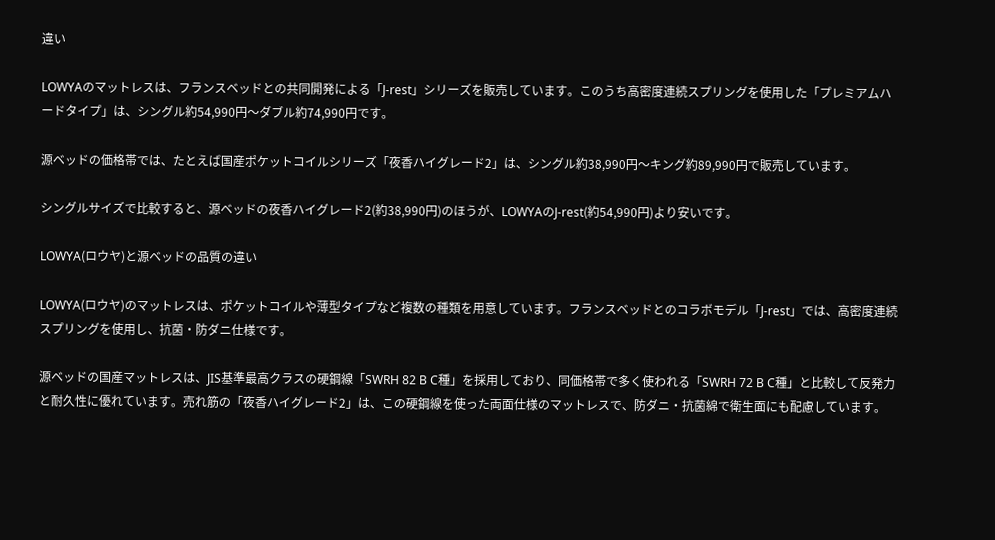違い

LOWYAのマットレスは、フランスベッドとの共同開発による「J-rest」シリーズを販売しています。このうち高密度連続スプリングを使用した「プレミアムハードタイプ」は、シングル約54,990円〜ダブル約74,990円です。

源ベッドの価格帯では、たとえば国産ポケットコイルシリーズ「夜香ハイグレード2」は、シングル約38,990円〜キング約89,990円で販売しています。

シングルサイズで比較すると、源ベッドの夜香ハイグレード2(約38,990円)のほうが、LOWYAのJ-rest(約54,990円)より安いです。

LOWYA(ロウヤ)と源ベッドの品質の違い

LOWYA(ロウヤ)のマットレスは、ポケットコイルや薄型タイプなど複数の種類を用意しています。フランスベッドとのコラボモデル「J-rest」では、高密度連続スプリングを使用し、抗菌・防ダニ仕様です。

源ベッドの国産マットレスは、JIS基準最高クラスの硬鋼線「SWRH 82 B C種」を採用しており、同価格帯で多く使われる「SWRH 72 B C種」と比較して反発力と耐久性に優れています。売れ筋の「夜香ハイグレード2」は、この硬鋼線を使った両面仕様のマットレスで、防ダニ・抗菌綿で衛生面にも配慮しています。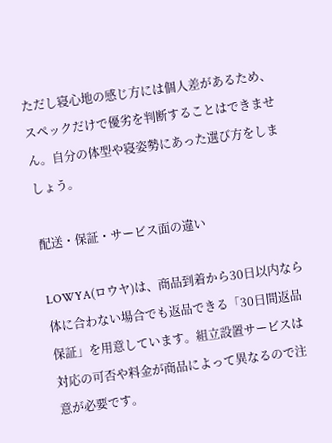ただし寝心地の感じ方には個人差があるため、スペックだけで優劣を判断することはできません。自分の体型や寝姿勢にあった選び方をしましょう。

配送・保証・サービス面の違い

LOWYA(ロウヤ)は、商品到着から30日以内なら体に合わない場合でも返品できる「30日間返品保証」を用意しています。組立設置サービスは対応の可否や料金が商品によって異なるので注意が必要です。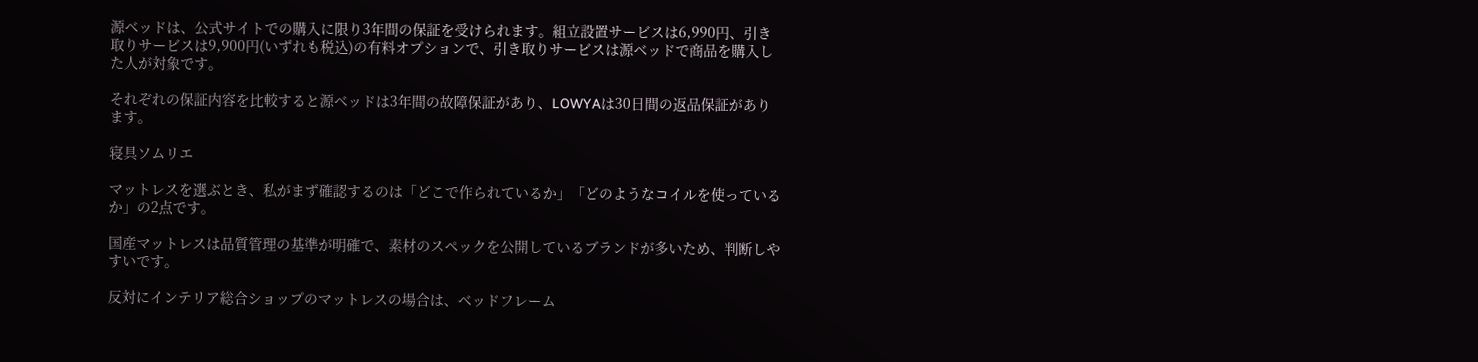源ベッドは、公式サイトでの購入に限り3年間の保証を受けられます。組立設置サービスは6,990円、引き取りサービスは9,900円(いずれも税込)の有料オプションで、引き取りサービスは源ベッドで商品を購入した人が対象です。

それぞれの保証内容を比較すると源ベッドは3年間の故障保証があり、LOWYAは30日間の返品保証があります。

寝具ソムリエ

マットレスを選ぶとき、私がまず確認するのは「どこで作られているか」「どのようなコイルを使っているか」の2点です。

国産マットレスは品質管理の基準が明確で、素材のスペックを公開しているブランドが多いため、判断しやすいです。

反対にインテリア総合ショップのマットレスの場合は、ベッドフレーム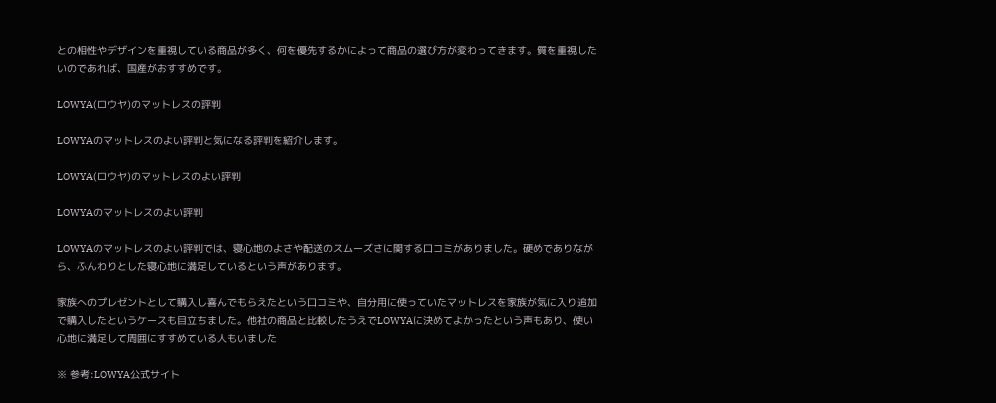との相性やデザインを重視している商品が多く、何を優先するかによって商品の選び方が変わってきます。質を重視したいのであれば、国産がおすすめです。

LOWYA(ロウヤ)のマットレスの評判

LOWYAのマットレスのよい評判と気になる評判を紹介します。

LOWYA(ロウヤ)のマットレスのよい評判

LOWYAのマットレスのよい評判

LOWYAのマットレスのよい評判では、寝心地のよさや配送のスムーズさに関する口コミがありました。硬めでありながら、ふんわりとした寝心地に満足しているという声があります。

家族へのプレゼントとして購入し喜んでもらえたという口コミや、自分用に使っていたマットレスを家族が気に入り追加で購入したというケースも目立ちました。他社の商品と比較したうえでLOWYAに決めてよかったという声もあり、使い心地に満足して周囲にすすめている人もいました

※ 参考:LOWYA公式サイト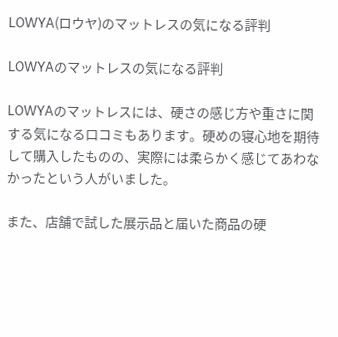LOWYA(ロウヤ)のマットレスの気になる評判

LOWYAのマットレスの気になる評判

LOWYAのマットレスには、硬さの感じ方や重さに関する気になる口コミもあります。硬めの寝心地を期待して購入したものの、実際には柔らかく感じてあわなかったという人がいました。

また、店舗で試した展示品と届いた商品の硬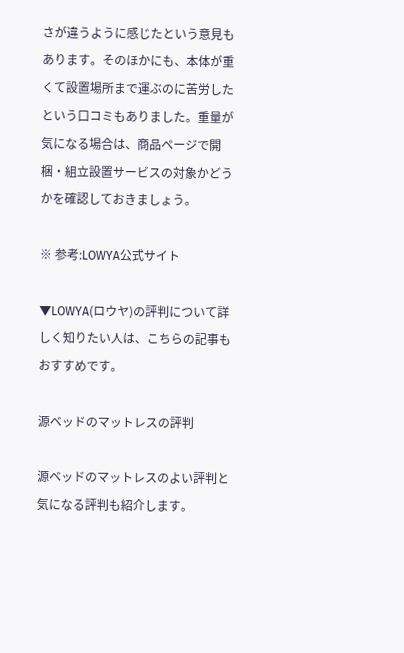さが違うように感じたという意見もあります。そのほかにも、本体が重くて設置場所まで運ぶのに苦労したという口コミもありました。重量が気になる場合は、商品ページで開梱・組立設置サービスの対象かどうかを確認しておきましょう。

※ 参考:LOWYA公式サイト

▼LOWYA(ロウヤ)の評判について詳しく知りたい人は、こちらの記事もおすすめです。

源ベッドのマットレスの評判

源ベッドのマットレスのよい評判と気になる評判も紹介します。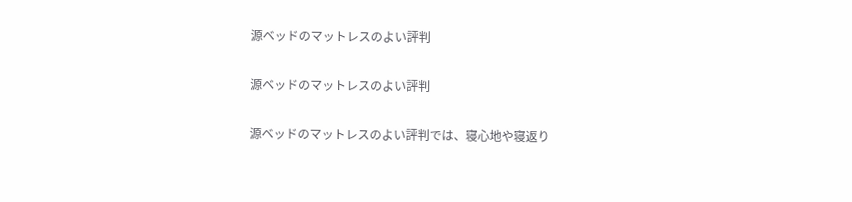源ベッドのマットレスのよい評判

源ベッドのマットレスのよい評判

源ベッドのマットレスのよい評判では、寝心地や寝返り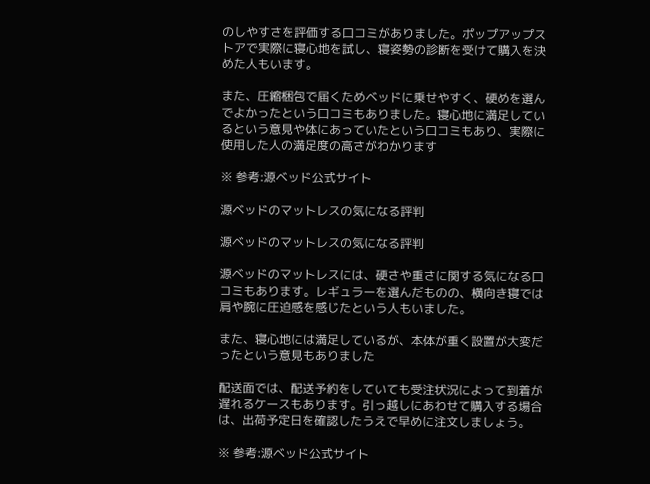のしやすさを評価する口コミがありました。ポップアップストアで実際に寝心地を試し、寝姿勢の診断を受けて購入を決めた人もいます。

また、圧縮梱包で届くためベッドに乗せやすく、硬めを選んでよかったという口コミもありました。寝心地に満足しているという意見や体にあっていたという口コミもあり、実際に使用した人の満足度の高さがわかります

※ 参考:源ベッド公式サイト

源ベッドのマットレスの気になる評判

源ベッドのマットレスの気になる評判

源ベッドのマットレスには、硬さや重さに関する気になる口コミもあります。レギュラーを選んだものの、横向き寝では肩や腕に圧迫感を感じたという人もいました。

また、寝心地には満足しているが、本体が重く設置が大変だったという意見もありました

配送面では、配送予約をしていても受注状況によって到着が遅れるケースもあります。引っ越しにあわせて購入する場合は、出荷予定日を確認したうえで早めに注文しましょう。

※ 参考:源ベッド公式サイト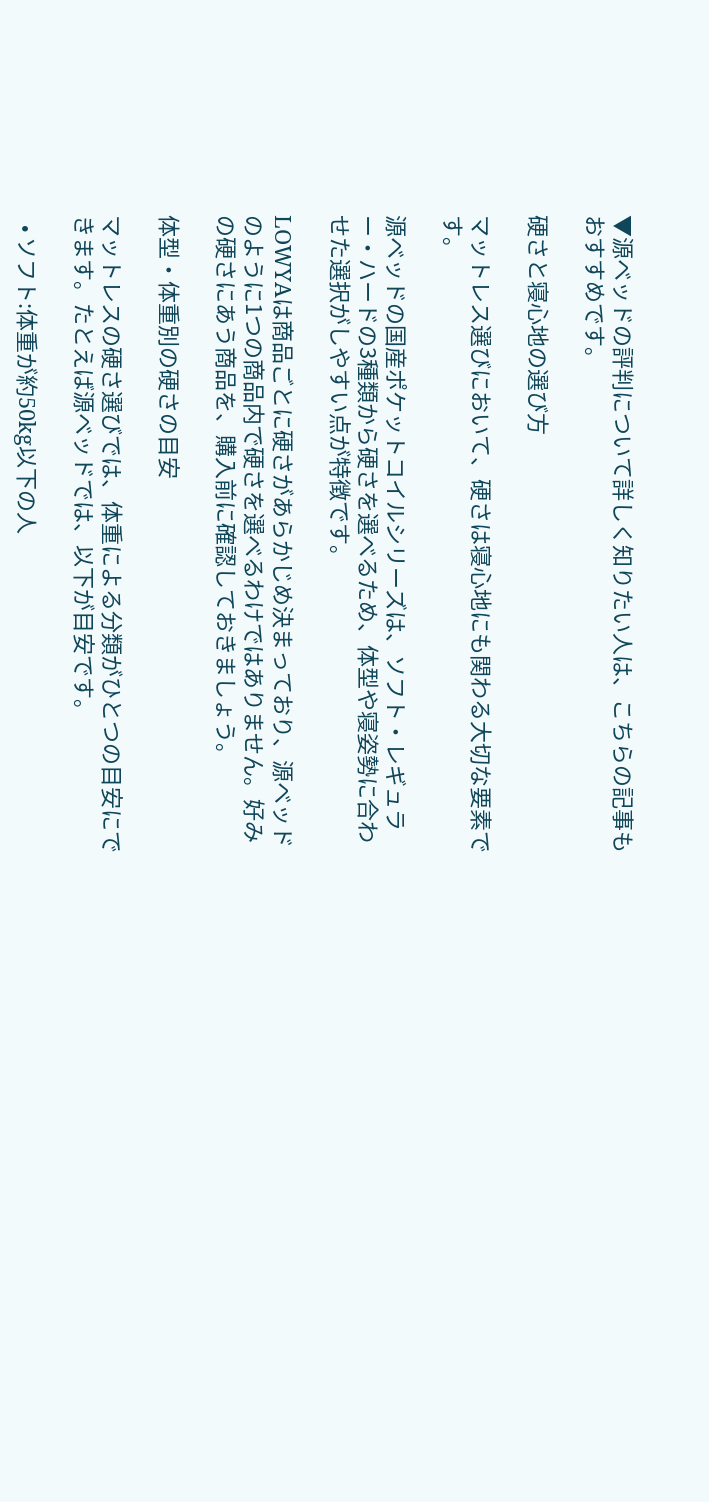▼源ベッドの評判について詳しく知りたい人は、こちらの記事もおすすめです。

硬さと寝心地の選び方

マットレス選びにおいて、硬さは寝心地にも関わる大切な要素です。

源ベッドの国産ポケットコイルシリーズは、ソフト・レギュラー・ハードの3種類から硬さを選べるため、体型や寝姿勢に合わせた選択がしやすい点が特徴です。

LOWYAは商品ごとに硬さがあらかじめ決まっており、源ベッドのように1つの商品内で硬さを選べるわけではありません。好みの硬さにあう商品を、購入前に確認しておきましょう。

体型・体重別の硬さの目安

マットレスの硬さ選びでは、体重による分類がひとつの目安にできます。たとえば源ベッドでは、以下が目安です。

  • ソフト:体重が約50kg以下の人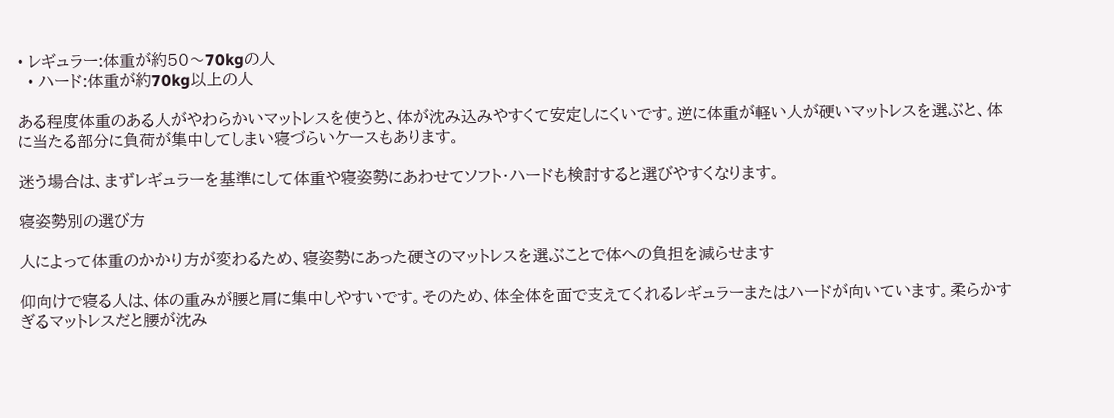• レギュラー:体重が約50〜70kgの人
  • ハード:体重が約70kg以上の人

ある程度体重のある人がやわらかいマットレスを使うと、体が沈み込みやすくて安定しにくいです。逆に体重が軽い人が硬いマットレスを選ぶと、体に当たる部分に負荷が集中してしまい寝づらいケースもあります。

迷う場合は、まずレギュラーを基準にして体重や寝姿勢にあわせてソフト・ハードも検討すると選びやすくなります。

寝姿勢別の選び方

人によって体重のかかり方が変わるため、寝姿勢にあった硬さのマットレスを選ぶことで体への負担を減らせます

仰向けで寝る人は、体の重みが腰と肩に集中しやすいです。そのため、体全体を面で支えてくれるレギュラーまたはハードが向いています。柔らかすぎるマットレスだと腰が沈み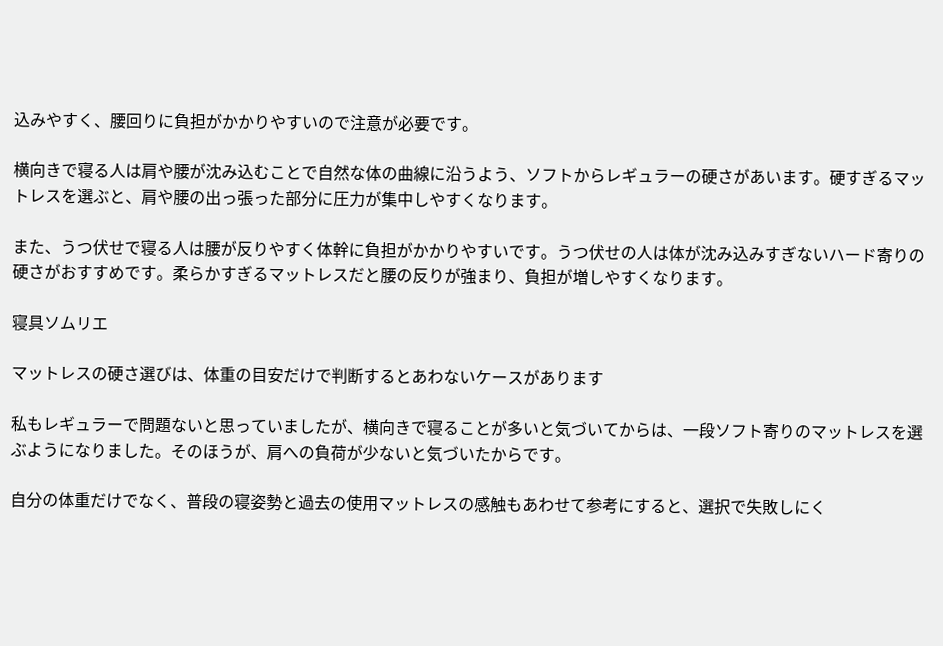込みやすく、腰回りに負担がかかりやすいので注意が必要です。

横向きで寝る人は肩や腰が沈み込むことで自然な体の曲線に沿うよう、ソフトからレギュラーの硬さがあいます。硬すぎるマットレスを選ぶと、肩や腰の出っ張った部分に圧力が集中しやすくなります。

また、うつ伏せで寝る人は腰が反りやすく体幹に負担がかかりやすいです。うつ伏せの人は体が沈み込みすぎないハード寄りの硬さがおすすめです。柔らかすぎるマットレスだと腰の反りが強まり、負担が増しやすくなります。

寝具ソムリエ

マットレスの硬さ選びは、体重の目安だけで判断するとあわないケースがあります

私もレギュラーで問題ないと思っていましたが、横向きで寝ることが多いと気づいてからは、一段ソフト寄りのマットレスを選ぶようになりました。そのほうが、肩への負荷が少ないと気づいたからです。

自分の体重だけでなく、普段の寝姿勢と過去の使用マットレスの感触もあわせて参考にすると、選択で失敗しにく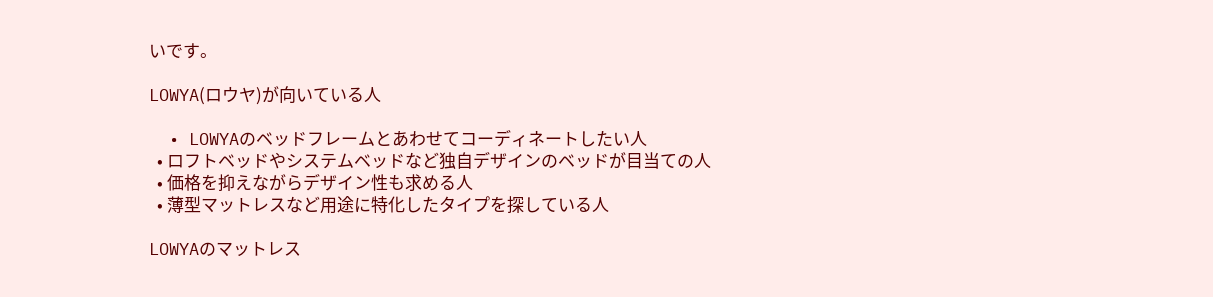いです。

LOWYA(ロウヤ)が向いている人

  • LOWYAのベッドフレームとあわせてコーディネートしたい人
  • ロフトベッドやシステムベッドなど独自デザインのベッドが目当ての人
  • 価格を抑えながらデザイン性も求める人
  • 薄型マットレスなど用途に特化したタイプを探している人

LOWYAのマットレス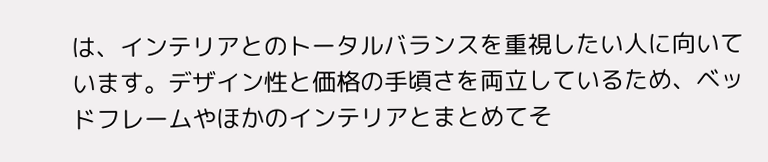は、インテリアとのトータルバランスを重視したい人に向いています。デザイン性と価格の手頃さを両立しているため、ベッドフレームやほかのインテリアとまとめてそ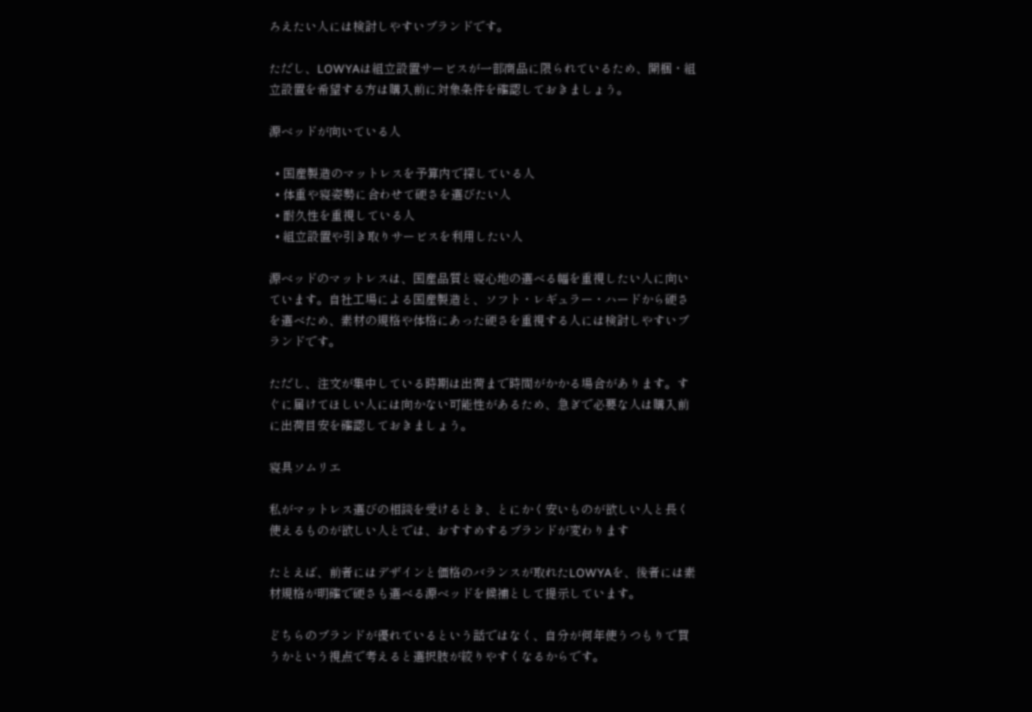ろえたい人には検討しやすいブランドです。

ただし、LOWYAは組立設置サービスが一部商品に限られているため、開梱・組立設置を希望する方は購入前に対象条件を確認しておきましょう。

源ベッドが向いている人

  • 国産製造のマットレスを予算内で探している人
  • 体重や寝姿勢に合わせて硬さを選びたい人
  • 耐久性を重視している人
  • 組立設置や引き取りサービスを利用したい人

源ベッドのマットレスは、国産品質と寝心地の選べる幅を重視したい人に向いています。自社工場による国産製造と、ソフト・レギュラー・ハードから硬さを選べため、素材の規格や体格にあった硬さを重視する人には検討しやすいブランドです。

ただし、注文が集中している時期は出荷まで時間がかかる場合があります。すぐに届けてほしい人には向かない可能性があるため、急ぎで必要な人は購入前に出荷目安を確認しておきましょう。

寝具ソムリエ

私がマットレス選びの相談を受けるとき、とにかく安いものが欲しい人と長く使えるものが欲しい人とでは、おすすめするブランドが変わります

たとえば、前者にはデザインと価格のバランスが取れたLOWYAを、後者には素材規格が明確で硬さも選べる源ベッドを候補として提示しています。

どちらのブランドが優れているという話ではなく、自分が何年使うつもりで買うかという視点で考えると選択肢が絞りやすくなるからです。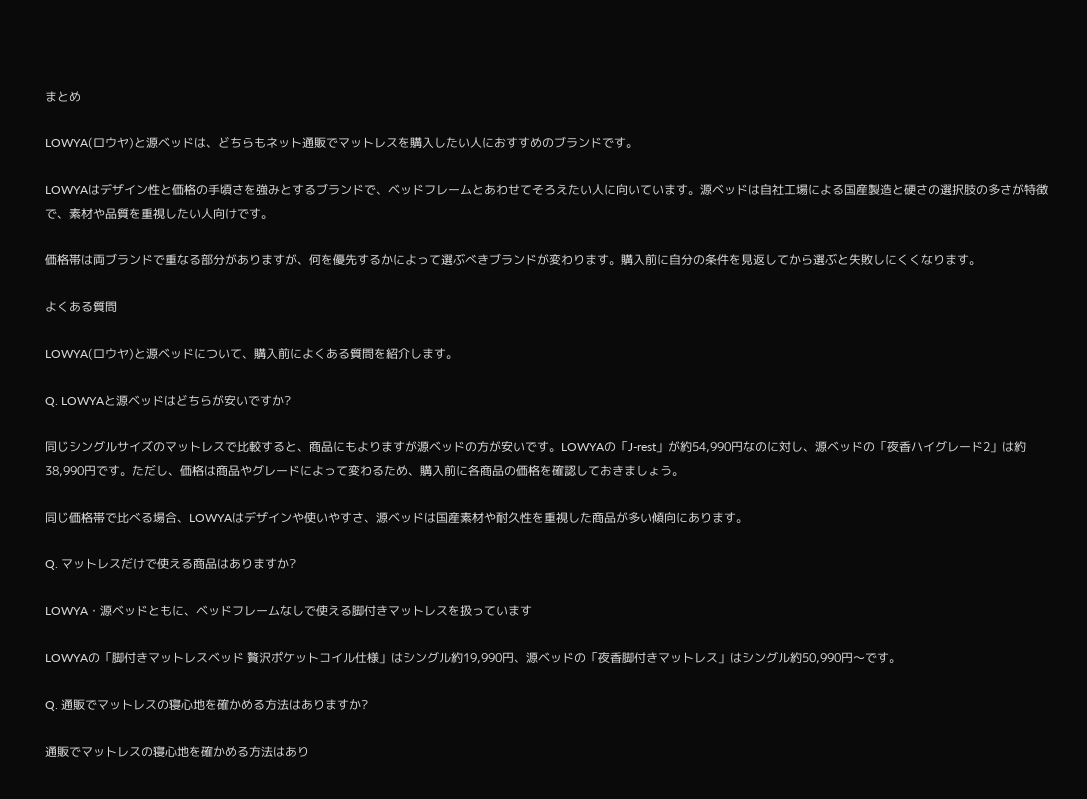まとめ

LOWYA(ロウヤ)と源ベッドは、どちらもネット通販でマットレスを購入したい人におすすめのブランドです。

LOWYAはデザイン性と価格の手頃さを強みとするブランドで、ベッドフレームとあわせてそろえたい人に向いています。源ベッドは自社工場による国産製造と硬さの選択肢の多さが特徴で、素材や品質を重視したい人向けです。

価格帯は両ブランドで重なる部分がありますが、何を優先するかによって選ぶべきブランドが変わります。購入前に自分の条件を見返してから選ぶと失敗しにくくなります。

よくある質問

LOWYA(ロウヤ)と源ベッドについて、購入前によくある質問を紹介します。

Q. LOWYAと源ベッドはどちらが安いですか?

同じシングルサイズのマットレスで比較すると、商品にもよりますが源ベッドの方が安いです。LOWYAの「J-rest」が約54,990円なのに対し、源ベッドの「夜香ハイグレード2」は約38,990円です。ただし、価格は商品やグレードによって変わるため、購入前に各商品の価格を確認しておきましょう。

同じ価格帯で比べる場合、LOWYAはデザインや使いやすさ、源ベッドは国産素材や耐久性を重視した商品が多い傾向にあります。

Q. マットレスだけで使える商品はありますか?

LOWYA・源ベッドともに、ベッドフレームなしで使える脚付きマットレスを扱っています

LOWYAの「脚付きマットレスベッド 贅沢ポケットコイル仕様」はシングル約19,990円、源ベッドの「夜香脚付きマットレス」はシングル約50,990円〜です。

Q. 通販でマットレスの寝心地を確かめる方法はありますか?

通販でマットレスの寝心地を確かめる方法はあり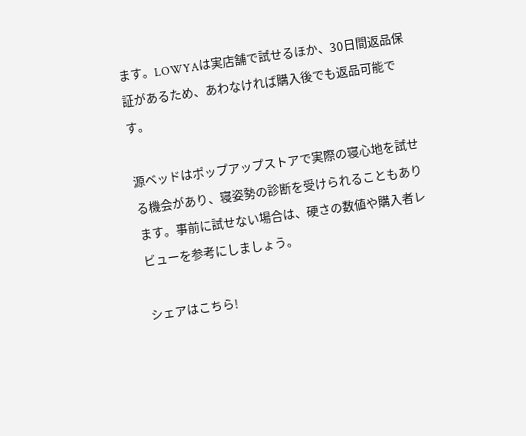ます。LOWYAは実店舗で試せるほか、30日間返品保証があるため、あわなければ購入後でも返品可能です。

源ベッドはポップアップストアで実際の寝心地を試せる機会があり、寝姿勢の診断を受けられることもあります。事前に試せない場合は、硬さの数値や購入者レビューを参考にしましょう。

シェアはこちら!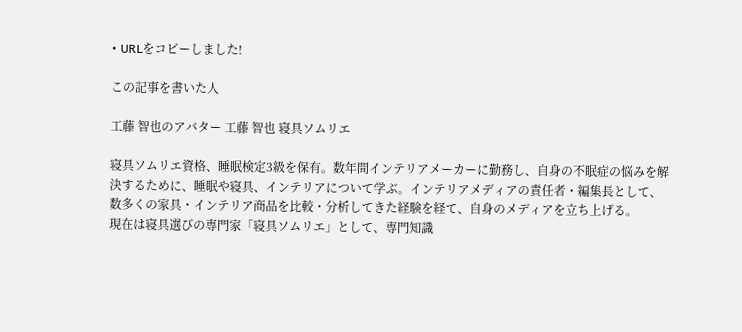• URLをコピーしました!

この記事を書いた人

工藤 智也のアバター 工藤 智也 寝具ソムリエ

寝具ソムリエ資格、睡眠検定3級を保有。数年間インテリアメーカーに勤務し、自身の不眠症の悩みを解決するために、睡眠や寝具、インテリアについて学ぶ。インテリアメディアの責任者・編集長として、数多くの家具・インテリア商品を比較・分析してきた経験を経て、自身のメディアを立ち上げる。
現在は寝具選びの専門家「寝具ソムリエ」として、専門知識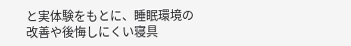と実体験をもとに、睡眠環境の改善や後悔しにくい寝具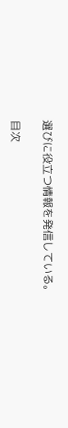選びに役立つ情報を発信している。

目次